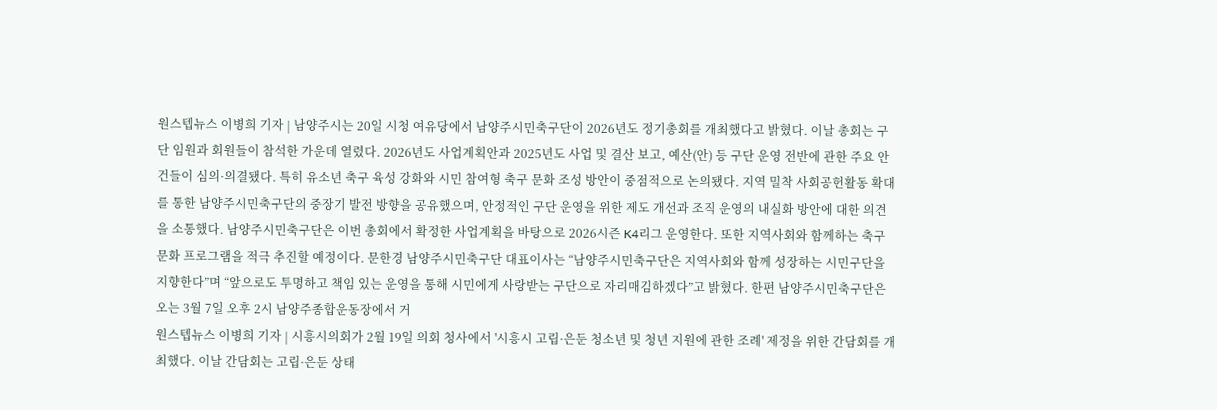원스텝뉴스 이병희 기자 | 남양주시는 20일 시청 여유당에서 남양주시민축구단이 2026년도 정기총회를 개최했다고 밝혔다. 이날 총회는 구단 임원과 회원들이 참석한 가운데 열렸다. 2026년도 사업계획안과 2025년도 사업 및 결산 보고, 예산(안) 등 구단 운영 전반에 관한 주요 안건들이 심의·의결됐다. 특히 유소년 축구 육성 강화와 시민 참여형 축구 문화 조성 방안이 중점적으로 논의됐다. 지역 밀착 사회공헌활동 확대를 통한 남양주시민축구단의 중장기 발전 방향을 공유했으며, 안정적인 구단 운영을 위한 제도 개선과 조직 운영의 내실화 방안에 대한 의견을 소통했다. 남양주시민축구단은 이번 총회에서 확정한 사업계획을 바탕으로 2026시즌 K4리그 운영한다. 또한 지역사회와 함께하는 축구 문화 프로그램을 적극 추진할 예정이다. 문한경 남양주시민축구단 대표이사는 “남양주시민축구단은 지역사회와 함께 성장하는 시민구단을 지향한다”며 “앞으로도 투명하고 책임 있는 운영을 통해 시민에게 사랑받는 구단으로 자리매김하겠다”고 밝혔다. 한편 남양주시민축구단은 오는 3월 7일 오후 2시 남양주종합운동장에서 거
원스텝뉴스 이병희 기자 | 시흥시의회가 2월 19일 의회 청사에서 '시흥시 고립·은둔 청소년 및 청년 지원에 관한 조례' 제정을 위한 간담회를 개최했다. 이날 간담회는 고립·은둔 상태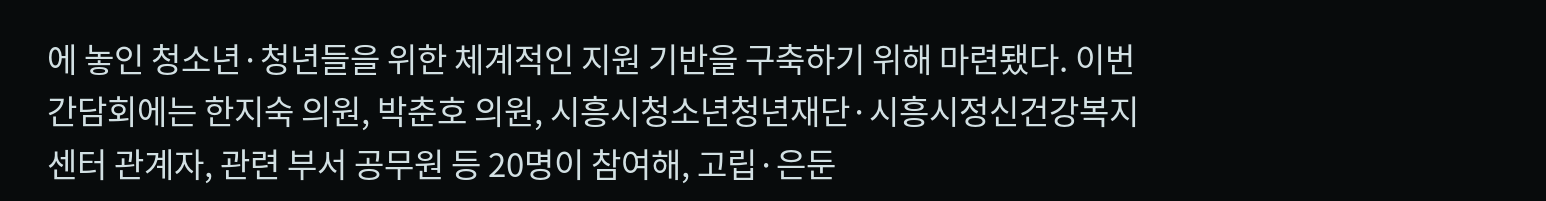에 놓인 청소년·청년들을 위한 체계적인 지원 기반을 구축하기 위해 마련됐다. 이번 간담회에는 한지숙 의원, 박춘호 의원, 시흥시청소년청년재단·시흥시정신건강복지센터 관계자, 관련 부서 공무원 등 20명이 참여해, 고립·은둔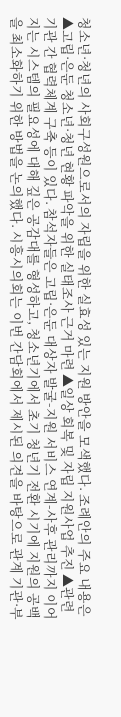청소년·청년의 사회구성원으로서의 자립을 위한 실효성 있는 지원 방안을 모색했다. 조례안의 주요 내용은 ▲고립·은둔 청소년·청년 현황 파악을 위한 실태조사 근거 마련 ▲일상 회복 및 자립 지원사업 추진 ▲관련 기관 간 협력체계 구축 등이 있다. 참석자들은 고립·은둔 대상자 발굴-지원 서비스 연계-사후 관리까지 이어지는 시스템의 필요성에 대해 깊은 공감대를 형성하고, 청소년기에서 초기 청년기 전환 시기에 지원의 공백을 최소화하기 위한 방법을 논의했다. 시흥시의회는 이번 간담회에서 제시된 의견을 바탕으로 관계 기관·부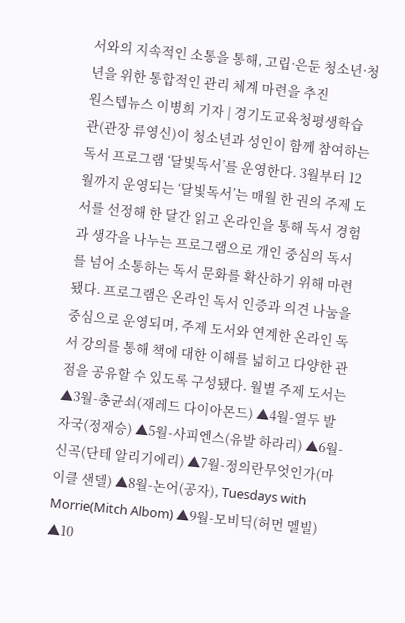서와의 지속적인 소통을 통해, 고립·은둔 청소년·청년을 위한 통합적인 관리 체계 마련을 추진
원스텝뉴스 이병희 기자 | 경기도교육청평생학습관(관장 류영신)이 청소년과 성인이 함께 참여하는 독서 프로그램 ‘달빛독서’를 운영한다. 3월부터 12월까지 운영되는 ‘달빛독서’는 매월 한 권의 주제 도서를 선정해 한 달간 읽고 온라인을 통해 독서 경험과 생각을 나누는 프로그램으로 개인 중심의 독서를 넘어 소통하는 독서 문화를 확산하기 위해 마련됐다. 프로그램은 온라인 독서 인증과 의견 나눔을 중심으로 운영되며, 주제 도서와 연계한 온라인 독서 강의를 통해 책에 대한 이해를 넓히고 다양한 관점을 공유할 수 있도록 구성됐다. 월별 주제 도서는 ▲3월-총균쇠(재레드 다이아몬드) ▲4월-열두 발자국(정재승) ▲5월-사피엔스(유발 하라리) ▲6월-신곡(단테 알리기에리) ▲7월-정의란무엇인가(마이클 샌델) ▲8월-논어(공자), Tuesdays with Morrie(Mitch Albom) ▲9월-모비딕(허먼 멜빌) ▲10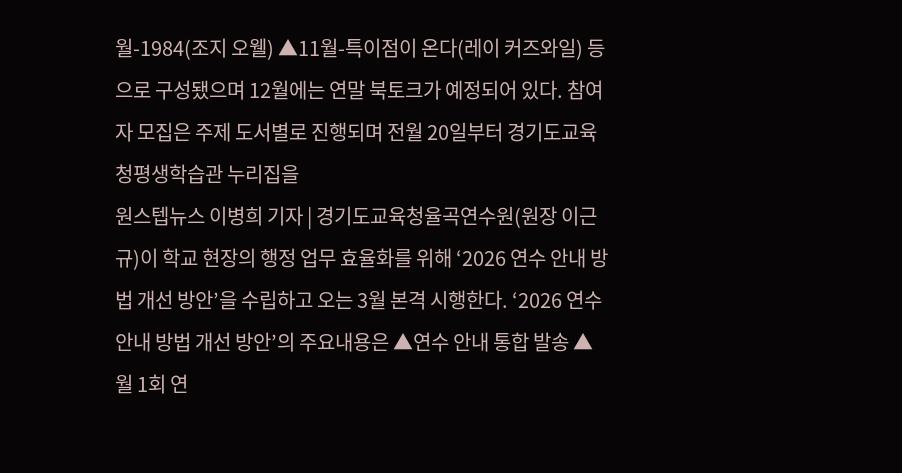월-1984(조지 오웰) ▲11월-특이점이 온다(레이 커즈와일) 등으로 구성됐으며 12월에는 연말 북토크가 예정되어 있다. 참여자 모집은 주제 도서별로 진행되며 전월 20일부터 경기도교육청평생학습관 누리집을
원스텝뉴스 이병희 기자 | 경기도교육청율곡연수원(원장 이근규)이 학교 현장의 행정 업무 효율화를 위해 ‘2026 연수 안내 방법 개선 방안’을 수립하고 오는 3월 본격 시행한다. ‘2026 연수 안내 방법 개선 방안’의 주요내용은 ▲연수 안내 통합 발송 ▲월 1회 연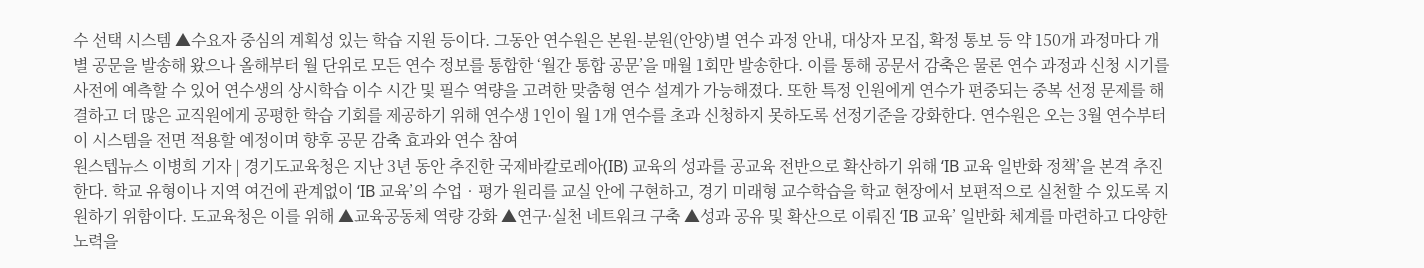수 선택 시스템 ▲수요자 중심의 계획성 있는 학습 지원 등이다. 그동안 연수원은 본원-분원(안양)별 연수 과정 안내, 대상자 모집, 확정 통보 등 약 150개 과정마다 개별 공문을 발송해 왔으나 올해부터 월 단위로 모든 연수 정보를 통합한 ‘월간 통합 공문’을 매월 1회만 발송한다. 이를 통해 공문서 감축은 물론 연수 과정과 신청 시기를 사전에 예측할 수 있어 연수생의 상시학습 이수 시간 및 필수 역량을 고려한 맞춤형 연수 설계가 가능해졌다. 또한 특정 인원에게 연수가 편중되는 중복 선정 문제를 해결하고 더 많은 교직원에게 공평한 학습 기회를 제공하기 위해 연수생 1인이 월 1개 연수를 초과 신청하지 못하도록 선정기준을 강화한다. 연수원은 오는 3월 연수부터 이 시스템을 전면 적용할 예정이며 향후 공문 감축 효과와 연수 참여
원스텝뉴스 이병희 기자 | 경기도교육청은 지난 3년 동안 추진한 국제바칼로레아(IB) 교육의 성과를 공교육 전반으로 확산하기 위해 ‘IB 교육 일반화 정책’을 본격 추진한다. 학교 유형이나 지역 여건에 관계없이 ‘IB 교육’의 수업‧평가 원리를 교실 안에 구현하고, 경기 미래형 교수학습을 학교 현장에서 보편적으로 실천할 수 있도록 지원하기 위함이다. 도교육청은 이를 위해 ▲교육공동체 역량 강화 ▲연구·실천 네트워크 구축 ▲성과 공유 및 확산으로 이뤄진 ‘IB 교육’ 일반화 체계를 마련하고 다양한 노력을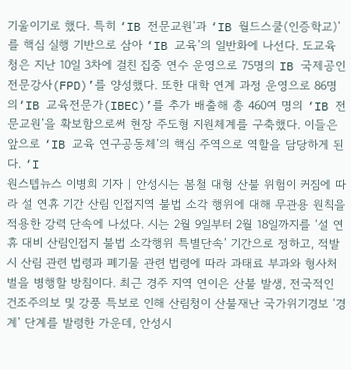기울이기로 했다. 특히 ‘IB 전문교원’과 ‘IB 월드스쿨(인증학교)’를 핵심 실행 기반으로 삼아 ‘IB 교육’의 일반화에 나선다. 도교육청은 지난 10일 3차에 걸친 집중 연수 운영으로 75명의 IB 국제공인 전문강사(FPD)’를 양성했다. 또한 대학 연계 과정 운영으로 86명의‘IB 교육전문가(IBEC)’를 추가 배출해 총 460여 명의 ‘IB 전문교원’을 확보함으로써 현장 주도형 지원체계를 구축했다. 이들은 앞으로 ‘IB 교육 연구공동체’의 핵심 주역으로 역할을 담당하게 된다. ‘I
원스텝뉴스 이병희 기자 | 안성시는 봄철 대형 산불 위험이 커짐에 따라 설 연휴 기간 산림 인접지역 불법 소각 행위에 대해 무관용 원칙을 적용한 강력 단속에 나섰다. 시는 2월 9일부터 2월 18일까지를 ‘설 연휴 대비 산림인접지 불법 소각행위 특별단속’ 기간으로 정하고, 적발 시 산림 관련 법령과 폐기물 관련 법령에 따라 과태료 부과와 형사처벌을 병행할 방침이다. 최근 경주 지역 연이은 산불 발생, 전국적인 건조주의보 및 강풍 특보로 인해 산림청이 산불재난 국가위기경보 ‘경계’ 단계를 발령한 가운데, 안성시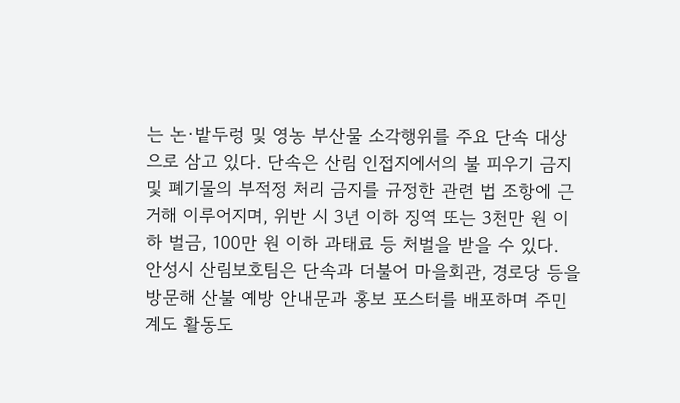는 논·밭두렁 및 영농 부산물 소각행위를 주요 단속 대상으로 삼고 있다. 단속은 산림 인접지에서의 불 피우기 금지 및 폐기물의 부적정 처리 금지를 규정한 관련 법 조항에 근거해 이루어지며, 위반 시 3년 이하 징역 또는 3천만 원 이하 벌금, 100만 원 이하 과태료 등 처벌을 받을 수 있다. 안성시 산림보호팀은 단속과 더불어 마을회관, 경로당 등을 방문해 산불 예방 안내문과 홍보 포스터를 배포하며 주민 계도 활동도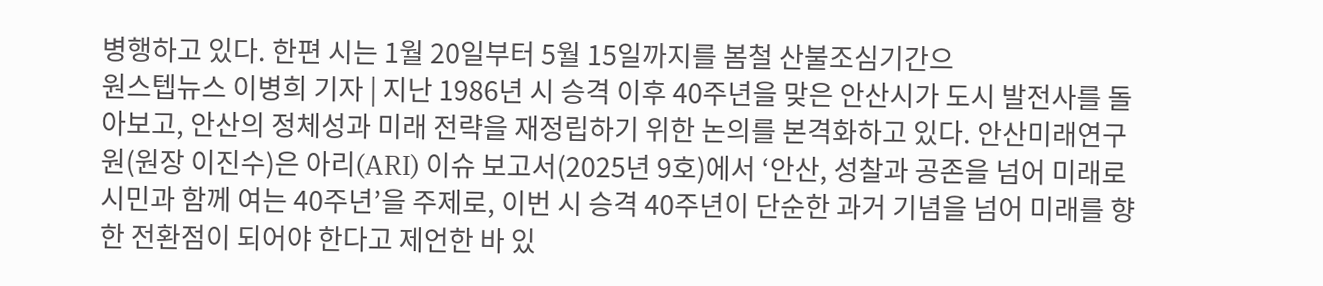병행하고 있다. 한편 시는 1월 20일부터 5월 15일까지를 봄철 산불조심기간으
원스텝뉴스 이병희 기자 | 지난 1986년 시 승격 이후 40주년을 맞은 안산시가 도시 발전사를 돌아보고, 안산의 정체성과 미래 전략을 재정립하기 위한 논의를 본격화하고 있다. 안산미래연구원(원장 이진수)은 아리(ARI) 이슈 보고서(2025년 9호)에서 ‘안산, 성찰과 공존을 넘어 미래로 시민과 함께 여는 40주년’을 주제로, 이번 시 승격 40주년이 단순한 과거 기념을 넘어 미래를 향한 전환점이 되어야 한다고 제언한 바 있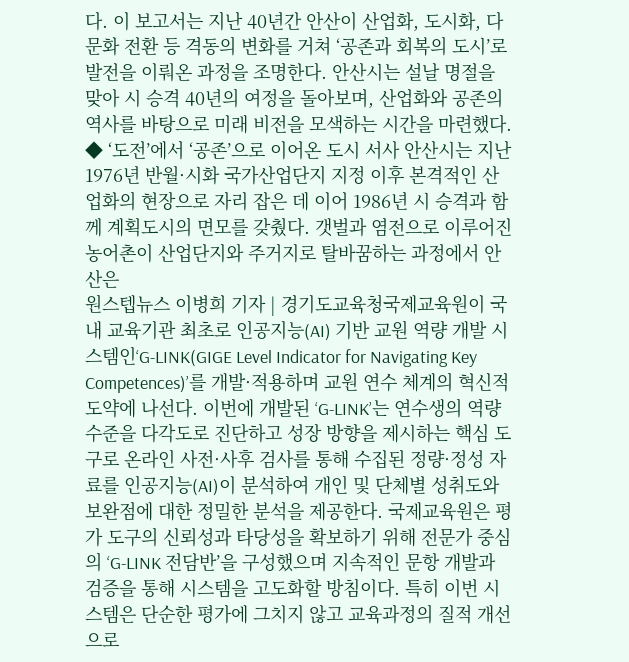다. 이 보고서는 지난 40년간 안산이 산업화, 도시화, 다문화 전환 등 격동의 변화를 거쳐 ‘공존과 회복의 도시’로 발전을 이뤄온 과정을 조명한다. 안산시는 설날 명절을 맞아 시 승격 40년의 여정을 돌아보며, 산업화와 공존의 역사를 바탕으로 미래 비전을 모색하는 시간을 마련했다. ◆ ‘도전’에서 ‘공존’으로 이어온 도시 서사 안산시는 지난 1976년 반월·시화 국가산업단지 지정 이후 본격적인 산업화의 현장으로 자리 잡은 데 이어 1986년 시 승격과 함께 계획도시의 면모를 갖췄다. 갯벌과 염전으로 이루어진 농어촌이 산업단지와 주거지로 탈바꿈하는 과정에서 안산은
원스텝뉴스 이병희 기자 | 경기도교육청국제교육원이 국내 교육기관 최초로 인공지능(AI) 기반 교원 역량 개발 시스템인‘G-LINK(GIGE Level Indicator for Navigating Key Competences)’를 개발·적용하며 교원 연수 체계의 혁신적 도약에 나선다. 이번에 개발된 ‘G-LINK’는 연수생의 역량 수준을 다각도로 진단하고 성장 방향을 제시하는 핵심 도구로 온라인 사전·사후 검사를 통해 수집된 정량·정성 자료를 인공지능(AI)이 분석하여 개인 및 단체별 성취도와 보완점에 대한 정밀한 분석을 제공한다. 국제교육원은 평가 도구의 신뢰성과 타당성을 확보하기 위해 전문가 중심의 ‘G-LINK 전담반’을 구성했으며 지속적인 문항 개발과 검증을 통해 시스템을 고도화할 방침이다. 특히 이번 시스템은 단순한 평가에 그치지 않고 교육과정의 질적 개선으로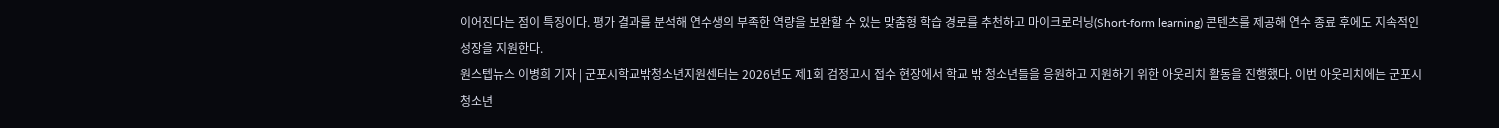이어진다는 점이 특징이다. 평가 결과를 분석해 연수생의 부족한 역량을 보완할 수 있는 맞춤형 학습 경로를 추천하고 마이크로러닝(Short-form learning) 콘텐츠를 제공해 연수 종료 후에도 지속적인 성장을 지원한다.
원스텝뉴스 이병희 기자 | 군포시학교밖청소년지원센터는 2026년도 제1회 검정고시 접수 현장에서 학교 밖 청소년들을 응원하고 지원하기 위한 아웃리치 활동을 진행했다. 이번 아웃리치에는 군포시청소년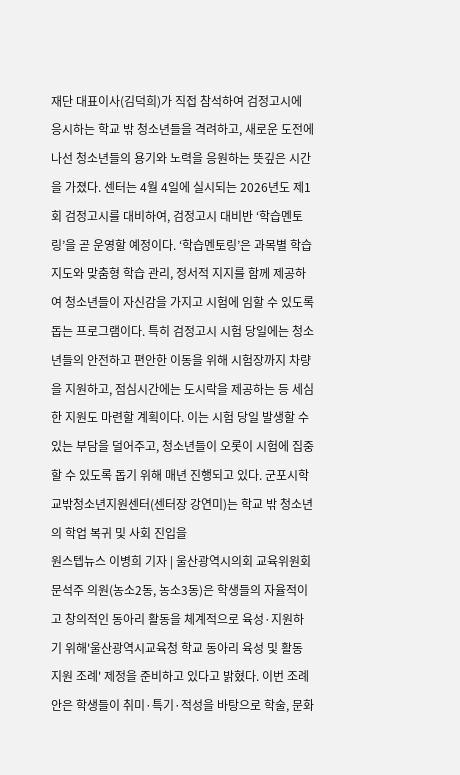재단 대표이사(김덕희)가 직접 참석하여 검정고시에 응시하는 학교 밖 청소년들을 격려하고, 새로운 도전에 나선 청소년들의 용기와 노력을 응원하는 뜻깊은 시간을 가졌다. 센터는 4월 4일에 실시되는 2026년도 제1회 검정고시를 대비하여, 검정고시 대비반 ‘학습멘토링’을 곧 운영할 예정이다. ‘학습멘토링’은 과목별 학습 지도와 맞춤형 학습 관리, 정서적 지지를 함께 제공하여 청소년들이 자신감을 가지고 시험에 임할 수 있도록 돕는 프로그램이다. 특히 검정고시 시험 당일에는 청소년들의 안전하고 편안한 이동을 위해 시험장까지 차량을 지원하고, 점심시간에는 도시락을 제공하는 등 세심한 지원도 마련할 계획이다. 이는 시험 당일 발생할 수 있는 부담을 덜어주고, 청소년들이 오롯이 시험에 집중할 수 있도록 돕기 위해 매년 진행되고 있다. 군포시학교밖청소년지원센터(센터장 강연미)는 학교 밖 청소년의 학업 복귀 및 사회 진입을
원스텝뉴스 이병희 기자 | 울산광역시의회 교육위원회 문석주 의원(농소2동, 농소3동)은 학생들의 자율적이고 창의적인 동아리 활동을 체계적으로 육성·지원하기 위해'울산광역시교육청 학교 동아리 육성 및 활동 지원 조례' 제정을 준비하고 있다고 밝혔다. 이번 조례안은 학생들이 취미·특기·적성을 바탕으로 학술, 문화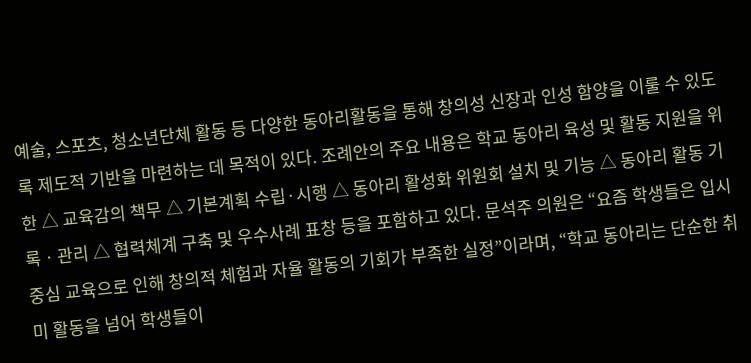예술, 스포츠, 청소년단체 활동 등 다양한 동아리활동을 통해 창의성 신장과 인성 함양을 이룰 수 있도록 제도적 기반을 마련하는 데 목적이 있다. 조례안의 주요 내용은 학교 동아리 육성 및 활동 지원을 위한 △ 교육감의 책무 △ 기본계획 수립·시행 △ 동아리 활성화 위원회 설치 및 기능 △ 동아리 활동 기록ㆍ관리 △ 협력체계 구축 및 우수사례 표창 등을 포함하고 있다. 문석주 의원은 “요즘 학생들은 입시 중심 교육으로 인해 창의적 체험과 자율 활동의 기회가 부족한 실정”이라며, “학교 동아리는 단순한 취미 활동을 넘어 학생들이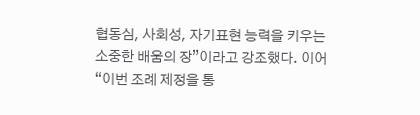협동심, 사회성, 자기표현 능력을 키우는 소중한 배움의 장”이라고 강조했다. 이어 “이번 조례 제정을 통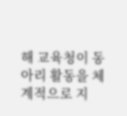해 교육청이 동아리 활동을 체계적으로 지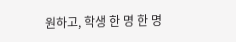원하고, 학생 한 명 한 명